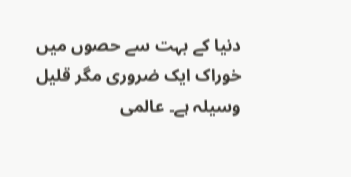دنیا کے بہت سے حصوں میں خوراک ایک ضروری مگر قلیل وسیلہ ہے۔ عالمی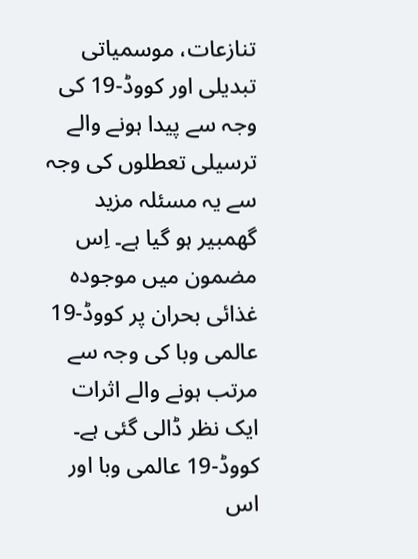تنازعات، موسمیاتی تبدیلی اور کووڈ-19 کی وجہ سے پیدا ہونے والے ترسیلی تعطلوں کی وجہ سے یہ مسئلہ مزید گھمبیر ہو گیا ہے۔ اِس مضمون میں موجودہ غذائی بحران پر کووڈ-19 عالمی وبا کی وجہ سے مرتب ہونے والے اثرات ایک نظر ڈالی گئی ہے۔
کووڈ-19 عالمی وبا اور اس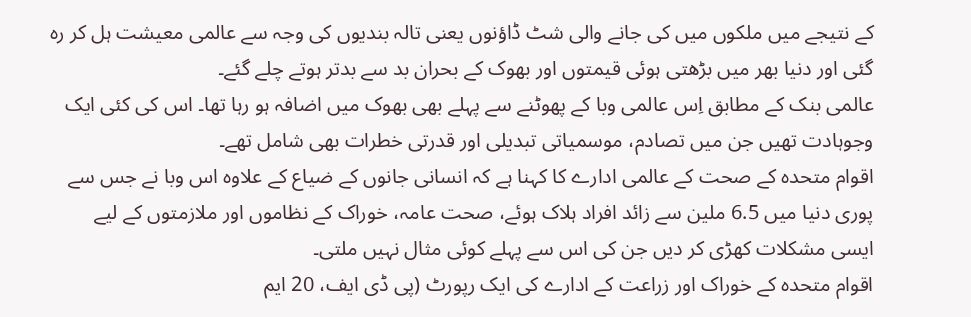کے نتیجے میں ملکوں میں کی جانے والی شٹ ڈاؤنوں یعنی تالہ بندیوں کی وجہ سے عالمی معیشت ہل کر رہ گئی اور دنیا بھر میں بڑھتی ہوئی قیمتوں اور بھوک کے بحران بد سے بدتر ہوتے چلے گئے۔
عالمی بنک کے مطابق اِس عالمی وبا کے پھوٹنے سے پہلے بھی بھوک میں اضافہ ہو رہا تھا۔ اس کی کئی ایک وجوہادت تھیں جن میں تصادم، موسمیاتی تبدیلی اور قدرتی خطرات بھی شامل تھے۔
اقوام متحدہ کے صحت کے عالمی ادارے کا کہنا ہے کہ انسانی جانوں کے ضیاع کے علاوہ اس وبا نے جس سے پوری دنیا میں 6.5 ملین سے زائد افراد ہلاک ہوئے، صحت عامہ، خوراک کے نظاموں اور ملازمتوں کے لیے ایسی مشکلات کھڑی کر دیں جن کی اس سے پہلے کوئی مثال نہیں ملتی۔
اقوام متحدہ کے خوراک اور زراعت کے ادارے کی ایک رپورٹ (پی ڈی ایف، 20 ایم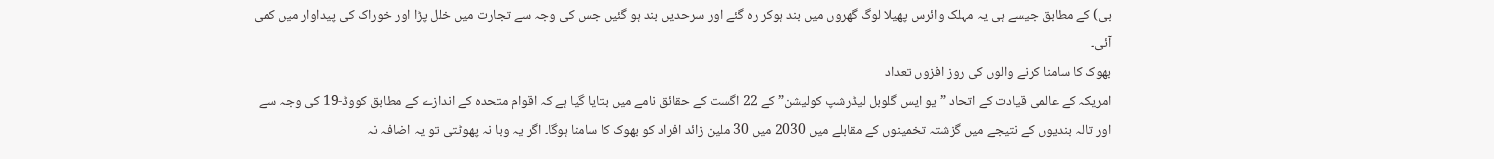بی) کے مطابق جیسے ہی یہ مہلک وائرس پھیلا لوگ گھروں میں بند ہوکر رہ گئے اور سرحدیں بند ہو گئیں جس کی وجہ سے تجارت میں خلل پڑا اور خوراک کی پیداوار میں کمی آئی۔
بھوک کا سامنا کرنے والوں کی روز افزوں تعداد
امریکہ کے عالمی قیادت کے اتحاد ” یو ایس گلوبل لیڈرشپ کولیشن” کے 22 اگست کے حقائق نامے میں بتایا گیا ہے کہ اقوام متحدہ کے اندازے کے مطابق کووڈ-19 کی وجہ سے اور تالہ بندیوں کے نتیجے میں گزشتہ تخمینوں کے مقابلے میں 2030 میں 30 ملین زائد افراد کو بھوک کا سامنا ہوگا۔ اگر یہ وبا نہ پھوٹتی تو یہ اضافہ نہ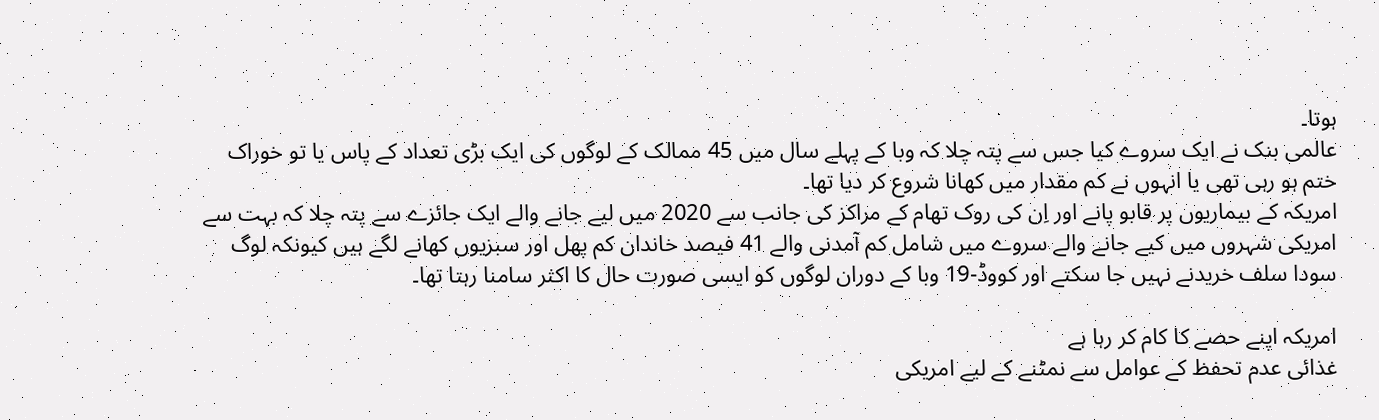ہوتا۔
عالمی بنک نے ایک سروے کیا جس سے پتہ چلا کہ وبا کے پہلے سال میں 45 ممالک کے لوگوں کی ایک بڑی تعداد کے پاس یا تو خوراک ختم ہو رہی تھی یا انہوں نے کم مقدار میں کھانا شروع کر دیا تھا۔
امریکہ کے بیماریوں پر قابو پانے اور اِن کی روک تھام کے مراکز کی جانب سے 2020 میں لیے جانے والے ایک جائزے سے پتہ چلا کہ بہت سے امریکی شہروں میں کیے جانے والے سروے میں شامل کم آمدنی والے 41 فیصد خاندان کم پھل اور سبزیوں کھانے لگے ہیں کیونکہ لوگ سودا سلف خریدنے نہیں جا سکتے اور کووڈ-19 وبا کے دوران لوگوں کو ایسی صورت حال کا اکثر سامنا رہتا تھا۔

امریکہ اپنے حصے کا کام کر رہا ہے
غذائی عدم تحفظ کے عوامل سے نمٹنے کے لیے امریکی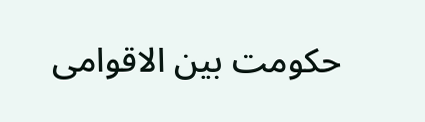حکومت بین الاقوامی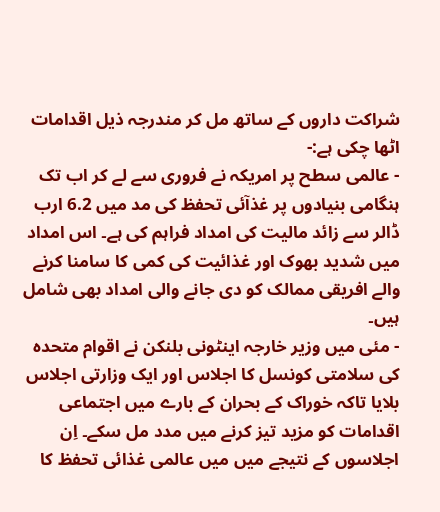شراکت داروں کے ساتھ مل کر مندرجہ ذیل اقدامات اٹھا چکی ہے:-
- عالمی سطح پر امریکہ نے فروری سے لے کر اب تک ہنگامی بنیادوں پر غذآئی تحفظ کی مد میں 6.2 ارب ڈالر سے زائد مالیت کی امداد فراہم کی ہے۔ اس امداد میں شدید بھوک اور غذائیت کی کمی کا سامنا کرنے والے افریقی ممالک کو دی جانے والی امداد بھی شامل ہیں۔
- مئی میں وزیر خارجہ اینٹونی بلنکن نے اقوام متحدہ کی سلامتی کونسل کا اجلاس اور ایک وزارتی اجلاس بلایا تاکہ خوراک کے بحران کے بارے میں اجتماعی اقدامات کو مزید تیز کرنے میں مدد مل سکے۔ اِن اجلاسوں کے نتیجے میں میں عالمی غذائی تحفظ کا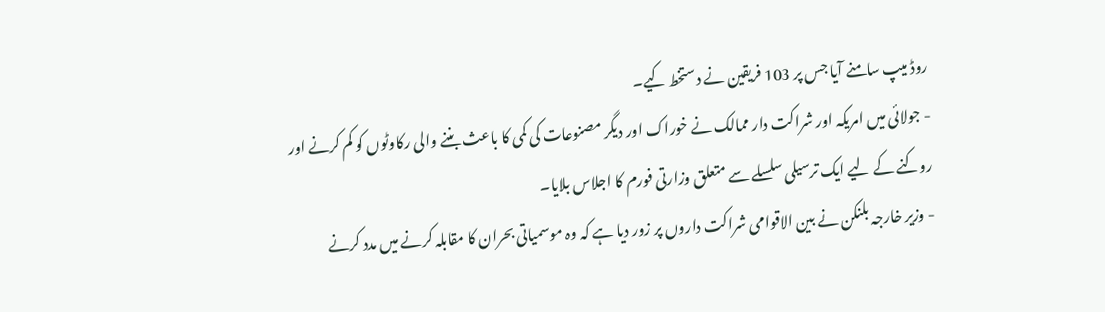روڈ میپ سامنے آیا جس پر 103 فریقین نے دستخط کیے۔
- جولائی میں امریکہ اور شراکت دار ممالک نے خوراک اور دیگر مصنوعات کی کمی کا باعث بننے والی رکاوٹوں کو کم کرنے اور روکنے کے لیے ایک ترسیلی سلسلے سے متعلق وزارتی فورم کا اجلاس بلایا۔
- وزیر خارجہ بلنکن نے بین الاقوامی شراکت داروں پر زور دیا ہے کہ وہ موسمیاتی بحران کا مقابلہ کرنے میں مدد کرنے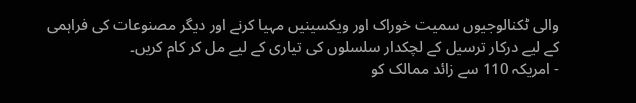والی ٹکنالوجیوں سمیت خوراک اور ویکسینیں مہیا کرنے اور دیگر مصنوعات کی فراہمی کے لیے درکار ترسیل کے لچکدار سلسلوں کی تیاری کے لیے مل کر کام کریں۔
- امریکہ 110 سے زائد ممالک کو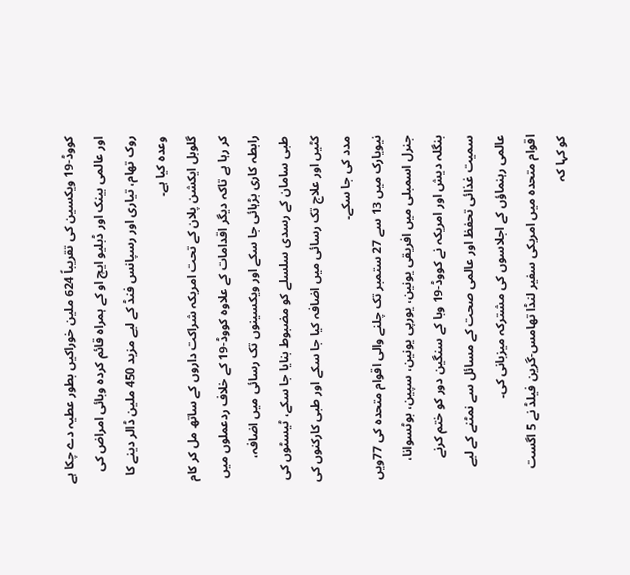کووڈ-19 ویکسین کی تقریباً 624 ملین خوراکیں بطور عطیہ دے چکا ہے اور عالمی بینک اور ڈبلیو ایچ او کے ہمراہ قائم کردہ وبائی امراض کی روک تھام، تیاری اور رسپانس فنڈ کے لیے مزید 450 ملین ڈالر دینے کا وعدہ کیا ہے۔
گلوبل ایکشن پلان کے تحت امریکہ شراکت داروں کے ساتھ مل کر کام کر رہا ہے تاکہ دیگر اقدامات کے علاوہ کووڈ-19 کے خلاف ردعملوں میں رابطہ کاری بڑہائی جا سکے اور ویکسینوں تک رسائی میں اضافہ، طبی سامان کے رسدی سلسلے کو مضبوط بنایا جا سکے، ٹیسٹوں کی کٹیں اور علاج تک رسائی میں اضافہ کیا جا سکے اور طبی کارکنوں کی مدد کی جا سکے۔
نیویارک میں 13 سے 27 ستمبر تک چلنے والی اقوام متحدہ کی 77ویں جنرل اسمبلی میں افریقی یونین، یورپی یونین، سپین، بوٹسوانا، بنگلہ دیش اور امریکہ نے کووڈ-19 وبا کے سنگین دور کو ختم کرنے سمیت غذائی تحفظ اور عالمی صحت کے مسائل سے نمٹنے کے لیے عالمی رہنماؤں کے اجلاسوں کی مشترکہ میزبانی کی۔
اقوام متحدہ میں امریکی سفیر لنڈا تھامس-گرین فیلڈ نے 5 اگست کو کہا کہ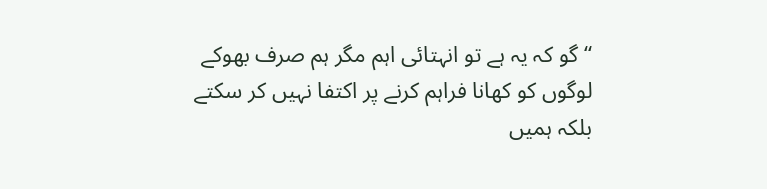“گو کہ یہ ہے تو انہتائی اہم مگر ہم صرف بھوکے لوگوں کو کھانا فراہم کرنے پر اکتفا نہیں کر سکتے بلکہ ہمیں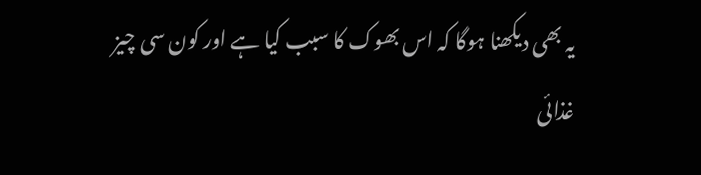یہ بھی دیکھنا ہوگا کہ اس بھوک کا سبب کیا ہے اور کون سی چیز غذائی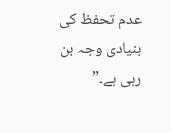عدم تحفظ کی بنیادی وجہ بن رہی ہے۔”